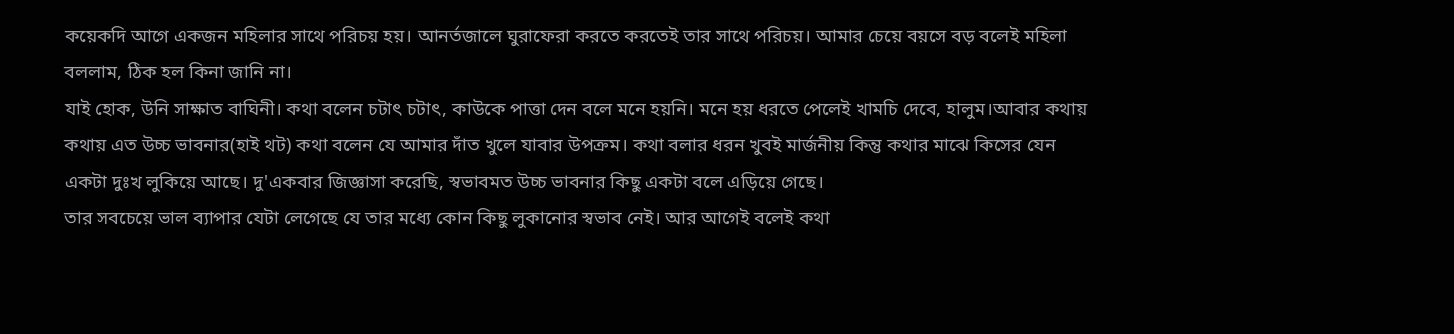কয়েকদি আগে একজন মহিলার সাথে পরিচয় হয়। আনর্তজালে ঘুরাফেরা করতে করতেই তার সাথে পরিচয়। আমার চেয়ে বয়সে বড় বলেই মহিলা বললাম, ঠিক হল কিনা জানি না।
যাই হোক, উনি সাক্ষাত বাঘিনী। কথা বলেন চটাৎ চটাৎ, কাউকে পাত্তা দেন বলে মনে হয়নি। মনে হয় ধরতে পেলেই খামচি দেবে, হালুম।আবার কথায় কথায় এত উচ্চ ভাবনার(হাই থট) কথা বলেন যে আমার দাঁত খুলে যাবার উপক্রম। কথা বলার ধরন খুবই মার্জনীয় কিন্তু কথার মাঝে কিসের যেন একটা দুঃখ লুকিয়ে আছে। দু'একবার জিজ্ঞাসা করেছি, স্বভাবমত উচ্চ ভাবনার কিছু একটা বলে এড়িয়ে গেছে।
তার সবচেয়ে ভাল ব্যাপার যেটা লেগেছে যে তার মধ্যে কোন কিছু লুকানোর স্বভাব নেই। আর আগেই বলেই কথা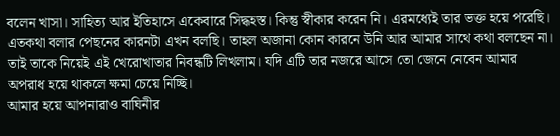বলেন খাসা। সাহিত্য আর ইতিহাসে একেবারে সিদ্ধহস্ত। কিন্তু স্বীকার করেন নি। এরমধ্যেই তার ভক্ত হয়ে পরেছি।
এতকথা বলার পেছনের কারনটা এখন বলছি। তাহল অজানা কোন কারনে উনি আর আমার সাথে কথা বলছেন না। তাই তাকে নিয়েই এই খেরোখাতার নিবন্ধটি লিখলাম। যদি এটি তার নজরে আসে তো জেনে নেবেন আমার অপরাধ হয়ে থাকলে ক্ষমা চেয়ে নিচ্ছি।
আমার হয়ে আপনারাও বাঘিনীর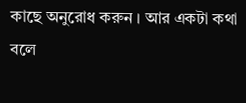কাছে অনুরোধ করুন । আর একটা কথা বলে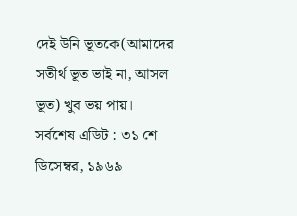দেই উনি ভূতকে(আমাদের সতীর্থ ভূত ভাই না, আসল ভূত) খুব ভয় পায়।
সর্বশেষ এডিট : ৩১ শে ডিসেম্বর, ১৯৬৯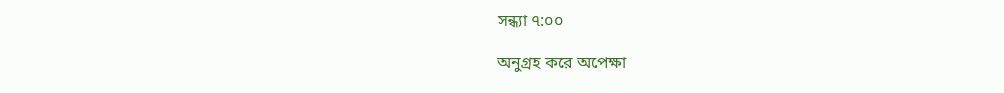সন্ধ্যা ৭:০০

অনুগ্রহ করে অপেক্ষা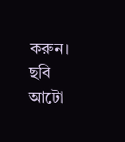করুন। ছবি আটো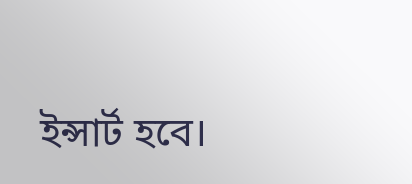ইন্সার্ট হবে।